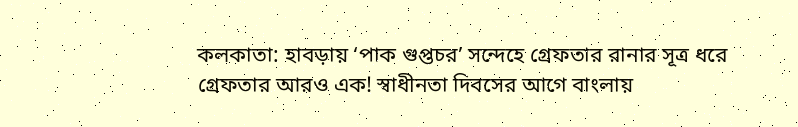কলকাতা: হাবড়ায় ‘পাক গুপ্তচর’ সন্দেহে গ্রেফতার রানার সূত্র ধরে গ্রেফতার আরও এক! স্বাধীনতা দিবসের আগে বাংলায়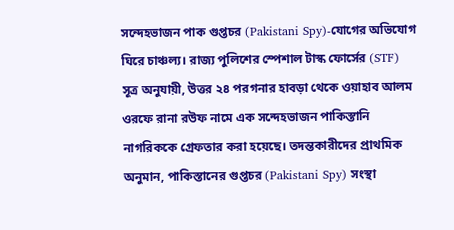সন্দেহভাজন পাক গুপ্তচর (Pakistani Spy)-যোগের অভিযোগ ঘিরে চাঞ্চল্য। রাজ্য পুলিশের স্পেশাল টাস্ক ফোর্সের (STF) সূত্র অনুযায়ী, উত্তর ২৪ পরগনার হাবড়া থেকে ওয়াহাব আলম ওরফে রানা রউফ নামে এক সন্দেহভাজন পাকিস্তানি নাগরিককে গ্রেফতার করা হয়েছে। তদন্তকারীদের প্রাথমিক অনুমান, পাকিস্তানের গুপ্তচর (Pakistani Spy) সংস্থা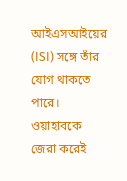আইএসআইয়ের (ISI) সঙ্গে তাঁর যোগ থাকতে পারে।
ওয়াহাবকে জেরা করেই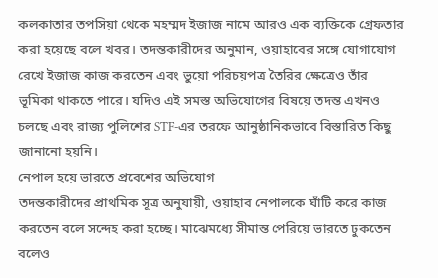কলকাতার তপসিয়া থেকে মহম্মদ ইজাজ নামে আরও এক ব্যক্তিকে গ্রেফতার করা হয়েছে বলে খবর। তদন্তকারীদের অনুমান, ওয়াহাবের সঙ্গে যোগাযোগ রেখে ইজাজ কাজ করতেন এবং ভুয়ো পরিচয়পত্র তৈরির ক্ষেত্রেও তাঁর ভূমিকা থাকতে পারে। যদিও এই সমস্ত অভিযোগের বিষয়ে তদন্ত এখনও চলছে এবং রাজ্য পুলিশের STF-এর তরফে আনুষ্ঠানিকভাবে বিস্তারিত কিছু জানানো হয়নি।
নেপাল হয়ে ভারতে প্রবেশের অভিযোগ
তদন্তকারীদের প্রাথমিক সূত্র অনুযায়ী, ওয়াহাব নেপালকে ঘাঁটি করে কাজ করতেন বলে সন্দেহ করা হচ্ছে। মাঝেমধ্যে সীমান্ত পেরিয়ে ভারতে ঢুকতেন বলেও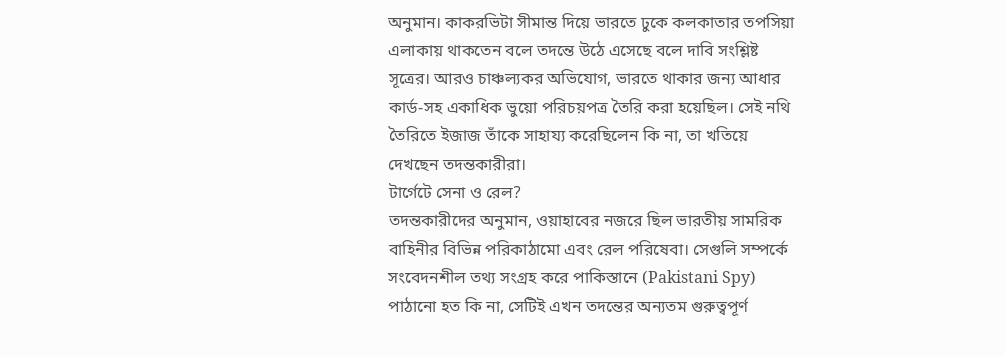অনুমান। কাকরভিটা সীমান্ত দিয়ে ভারতে ঢুকে কলকাতার তপসিয়া এলাকায় থাকতেন বলে তদন্তে উঠে এসেছে বলে দাবি সংশ্লিষ্ট সূত্রের। আরও চাঞ্চল্যকর অভিযোগ, ভারতে থাকার জন্য আধার কার্ড-সহ একাধিক ভুয়ো পরিচয়পত্র তৈরি করা হয়েছিল। সেই নথি তৈরিতে ইজাজ তাঁকে সাহায্য করেছিলেন কি না, তা খতিয়ে দেখছেন তদন্তকারীরা।
টার্গেটে সেনা ও রেল?
তদন্তকারীদের অনুমান, ওয়াহাবের নজরে ছিল ভারতীয় সামরিক বাহিনীর বিভিন্ন পরিকাঠামো এবং রেল পরিষেবা। সেগুলি সম্পর্কে সংবেদনশীল তথ্য সংগ্রহ করে পাকিস্তানে (Pakistani Spy) পাঠানো হত কি না, সেটিই এখন তদন্তের অন্যতম গুরুত্বপূর্ণ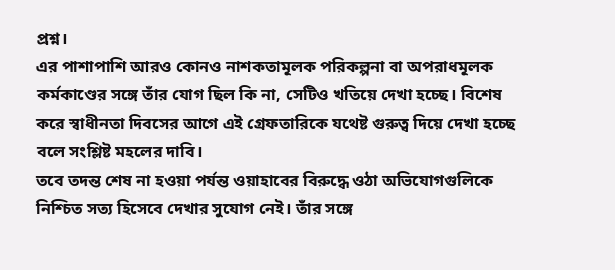প্রশ্ন।
এর পাশাপাশি আরও কোনও নাশকতামূলক পরিকল্পনা বা অপরাধমূলক কর্মকাণ্ডের সঙ্গে তাঁর যোগ ছিল কি না, সেটিও খতিয়ে দেখা হচ্ছে। বিশেষ করে স্বাধীনতা দিবসের আগে এই গ্রেফতারিকে যথেষ্ট গুরুত্ব দিয়ে দেখা হচ্ছে বলে সংশ্লিষ্ট মহলের দাবি।
তবে তদন্ত শেষ না হওয়া পর্যন্ত ওয়াহাবের বিরুদ্ধে ওঠা অভিযোগগুলিকে নিশ্চিত সত্য হিসেবে দেখার সুযোগ নেই। তাঁর সঙ্গে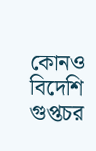কোনও বিদেশি গুপ্তচর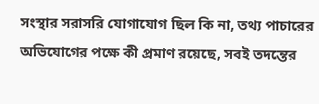সংস্থার সরাসরি যোগাযোগ ছিল কি না, তথ্য পাচারের অভিযোগের পক্ষে কী প্রমাণ রয়েছে, সবই তদন্তের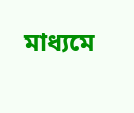মাধ্যমে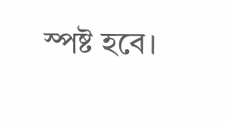স্পষ্ট হবে।